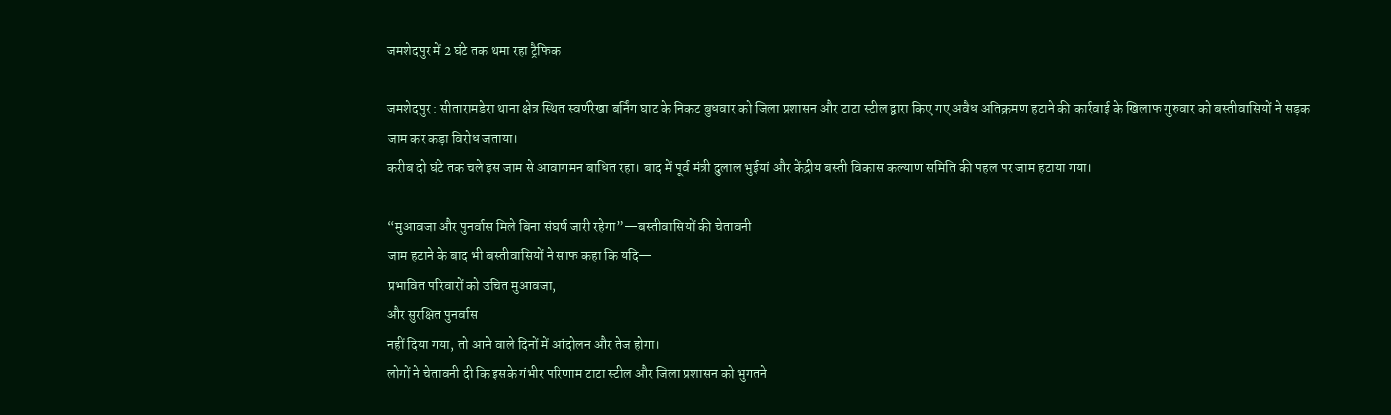जमशेदपुर में 2 घंटे तक थमा रहा ट्रैफिक

जमशेदपुर : सीतारामडेरा थाना क्षेत्र स्थित स्वर्णरेखा बर्निंग घाट के निकट बुधवार को जिला प्रशासन और टाटा स्टील द्वारा किए गए अवैध अतिक्रमण हटाने की कार्रवाई के खिलाफ गुरुवार को बस्तीवासियों ने सड़क जाम कर कड़ा विरोध जताया।
करीब दो घंटे तक चले इस जाम से आवागमन बाधित रहा। बाद में पूर्व मंत्री दुलाल भुईयां और केंद्रीय बस्ती विकास कल्याण समिति की पहल पर जाम हटाया गया।

“मुआवजा और पुनर्वास मिले बिना संघर्ष जारी रहेगा”—बस्तीवासियों की चेतावनी
जाम हटाने के बाद भी बस्तीवासियों ने साफ कहा कि यदि—
प्रभावित परिवारों को उचित मुआवजा,
और सुरक्षित पुनर्वास
नहीं दिया गया, तो आने वाले दिनों में आंदोलन और तेज होगा।
लोगों ने चेतावनी दी कि इसके गंभीर परिणाम टाटा स्टील और जिला प्रशासन को भुगतने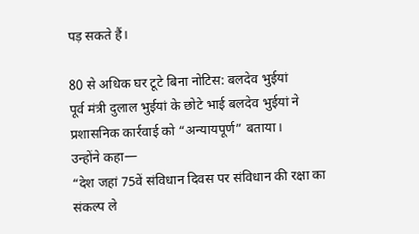पड़ सकते हैं।

80 से अधिक घर टूटे बिना नोटिस: बलदेव भुईयां
पूर्व मंत्री दुलाल भुईयां के छोटे भाई बलदेव भुईयां ने प्रशासनिक कार्रवाई को “अन्यायपूर्ण” बताया।
उन्होंने कहा—
“देश जहां 75वें संविधान दिवस पर संविधान की रक्षा का संकल्प ले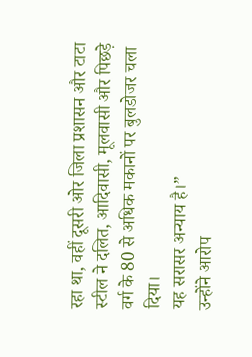रहा था, वहीं दूसरी ओर जिला प्रशासन और टाटा स्टील ने दलित, आदिवासी, मूलवासी और पिछड़े वर्ग के 80 से अधिक मकानों पर बुलडोजर चला दिया।
यह सरासर अन्याय है।”
उन्होंने आरोप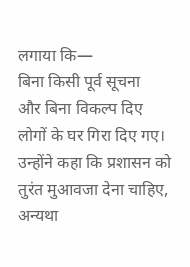लगाया कि—
बिना किसी पूर्व सूचना
और बिना विकल्प दिए
लोगों के घर गिरा दिए गए।
उन्होंने कहा कि प्रशासन को तुरंत मुआवजा देना चाहिए, अन्यथा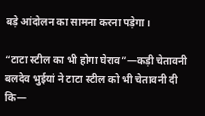बड़े आंदोलन का सामना करना पड़ेगा।

“टाटा स्टील का भी होगा घेराव”—कड़ी चेतावनी
बलदेव भुईयां ने टाटा स्टील को भी चेतावनी दी कि—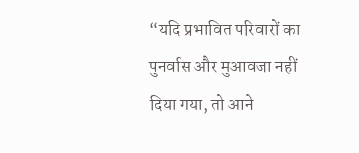“यदि प्रभावित परिवारों का पुनर्वास और मुआवजा नहीं दिया गया, तो आने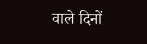वाले दिनों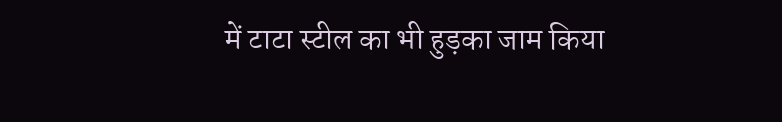में टाटा स्टील का भी हुड़का जाम किया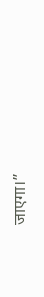जाएगा।”